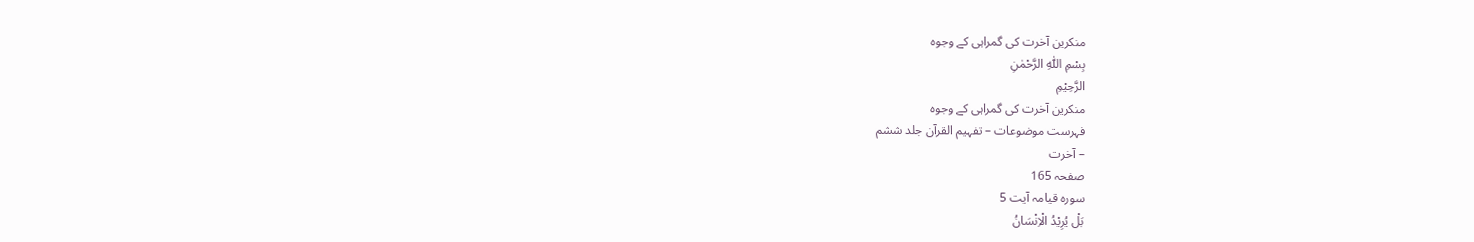منکرین آخرت کی گمراہی کے وجوہ
بِسْمِ اللّٰهِ الرَّحْمٰنِ
الرَّحِيْمِ
منکرین آخرت کی گمراہی کے وجوہ
فہرست موضوعات – تفہیم القرآن جلد ششم
– آخرت
صفحہ 165
سورہ قیامہ آیت 5
بَلْ يُرِيْدُ الْاِنْسَانُ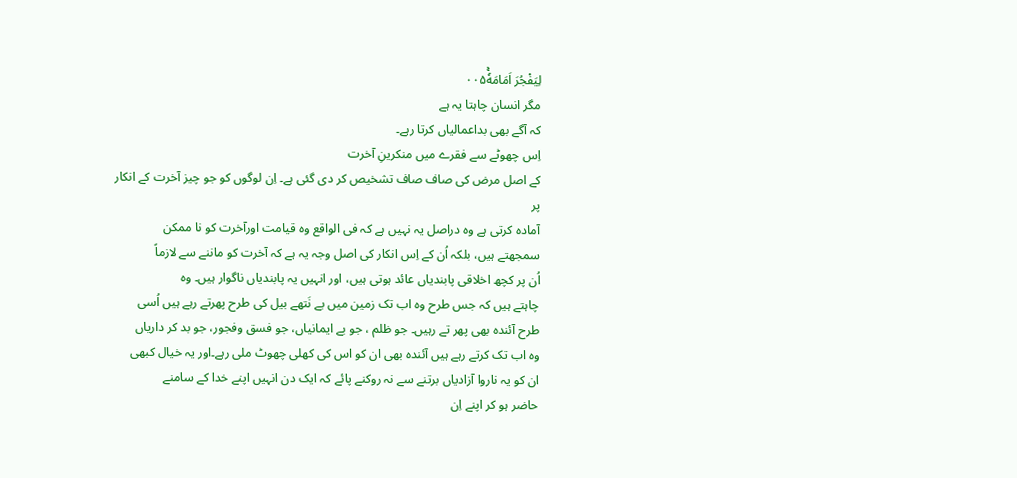لِيَفْجُرَ اَمَامَهٗۚ۰۰۵
مگر انسان چاہتا یہ ہے
کہ آگے بھی بداعمالیاں کرتا رہے۔
اِس چھوٹے سے فقرے میں منکرینِ آخرت
کے اصل مرض کی صاف صاف تشخیص کر دی گئی ہے۔ اِن لوگوں کو جو چیز آخرت کے انکار پر
آمادہ کرتی ہے وہ دراصل یہ نہیں ہے کہ فی الواقع وہ قیامت اورآخرت کو نا ممکن
سمجھتے ہیں، بلکہ اُن کے اِس انکار کی اصل وجہ یہ ہے کہ آخرت کو ماننے سے لازماً
اُن پر کچھ اخلاقی پابندیاں عائد ہوتی ہیں، اور انہیں یہ پابندیاں ناگوار ہیں۔ وہ
چاہتے ہیں کہ جس طرح وہ اب تک زمین میں بے نَتھے بیل کی طرح پھرتے رہے ہیں اُسی
طرح آئندہ بھی پھر تے رہیں۔ جو ظلم ، جو بے ایمانیاں، جو فسق وفجور، جو بد کر داریاں
وہ اب تک کرتے رہے ہیں آئندہ بھی ان کو اس کی کھلی چھوٹ ملی رہے۔اور یہ خیال کبھی
ان کو یہ ناروا آزادیاں برتنے سے نہ روکنے پائے کہ ایک دن انہیں اپنے خدا کے سامنے
حاضر ہو کر اپنے اِن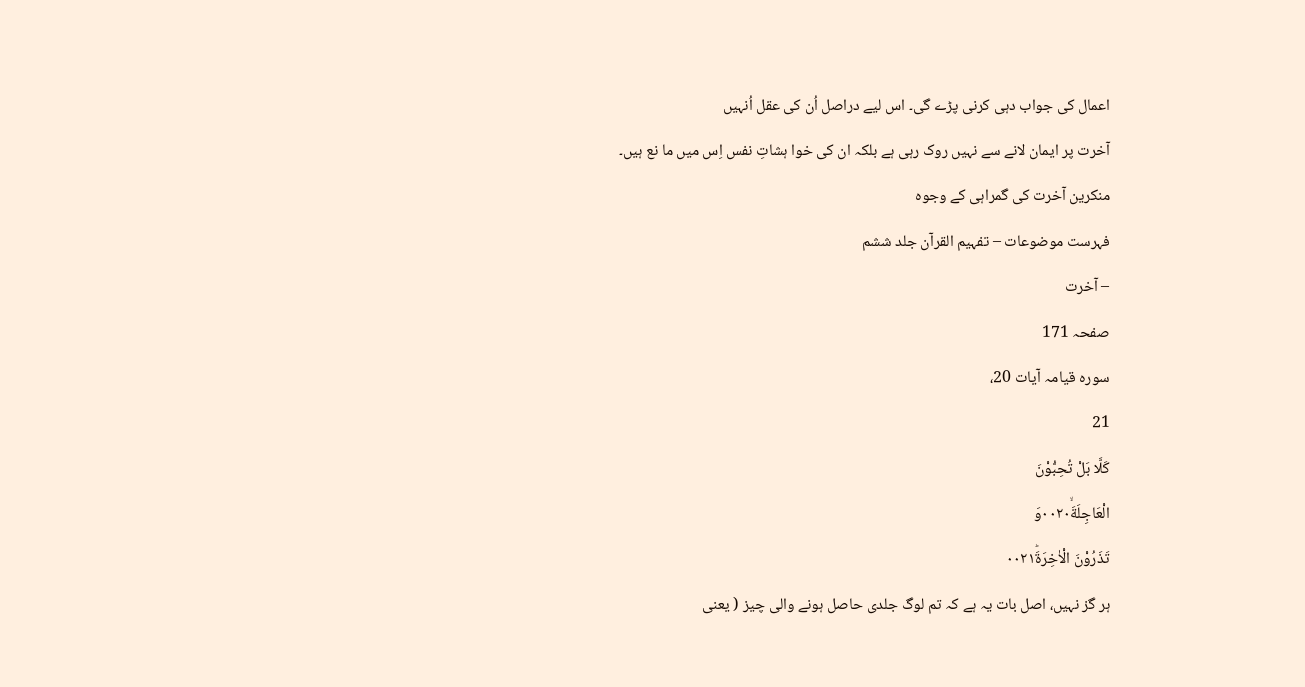اعمال کی جواب دہی کرنی پڑے گی۔ اس لیے دراصل اُن کی عقل اُنہیں
آخرت پر ایمان لانے سے نہیں روک رہی ہے بلکہ ان کی خوا ہشاتِ نفس اِس میں ما نع ہیں۔
منکرین آخرت کی گمراہی کے وجوہ
فہرست موضوعات – تفہیم القرآن جلد ششم
– آخرت
صفحہ 171
سورہ قیامہ آیات 20،
21
كَلَّا بَلْ تُحِبُّوْنَ
الْعَاجِلَةَۙ۰۰۲۰وَ
تَذَرُوْنَ الْاٰخِرَةَؕ۰۰۲۱
ہر گز نہیں، اصل بات یہ ہے کہ تم لوگ جلدی حاصل ہونے والی چیز ( یعنی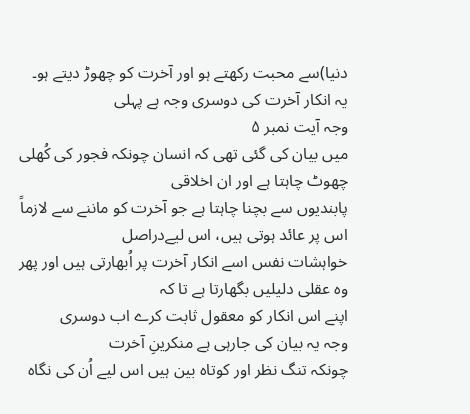دنیا)سے محبت رکھتے ہو اور آخرت کو چھوڑ دیتے ہو۔
یہ انکار آخرت کی دوسری وجہ ہے پہلی
وجہ آیت نمبر ۵
میں بیان کی گئی تھی کہ انسان چونکہ فجور کی کُھلی چھوٹ چاہتا ہے اور ان اخلاقی
پابندیوں سے بچنا چاہتا ہے جو آخرت کو ماننے سے لازماً اس پر عائد ہوتی ہیں، اس لیےدراصل
خواہشات نفس اسے انکار آخرت پر اُبھارتی ہیں اور پھر وہ عقلی دلیلیں بگھارتا ہے تا کہ
اپنے اس انکار کو معقول ثابت کرے اب دوسری
وجہ یہ بیان کی جارہی ہے منکرینِ آخرت
چونکہ تنگ نظر اور کوتاہ بین ہیں اس لیے اُن کی نگاہ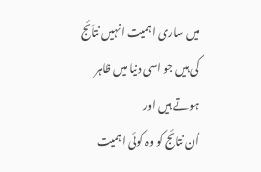میں ساری اہمیت انہیں نتاَئج
کی ہیں جو اسی دنیا میں ظاہر ہوتے ہیں اور
اُن نتائج کو وہ کوئی اہمیت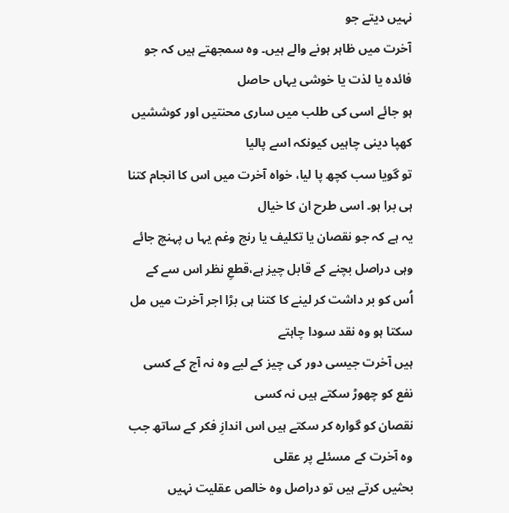نہیں دیتے جو
آخرت میں ظاہر ہونے والے ہیں۔ وہ سمجھتے ہیں کہ جو فائدہ یا لذت یا خوشی یہاں حاصل
ہو جائے اسی کی طلب میں ساری محنتیں اور کوششیں کھپا دینی چاہیں کیونکہ اسے پالیا
تو گویا سب کچھ پا لیا، خواہ آخرت میں اس کا انجام کتنا ہی برا ہو۔ اسی طرح ان کا خیال
یہ ہے کہ جو نقصان یا تکلیف یا رنج وغم یہا ں پہنچ جائے وہی دراصل بچنے کے قابل چیز ہے،قطعِ نظر اس سے کے
اُس کو بر داشت کر لینے کا کتنا ہی بڑا اجر آخرت میں مل سکتا ہو وہ نقد سودا چاہتے
ہیں آخرت جیسی دور کی چیز کے لیے وہ نہ آج کے کسی نفع کو چھوڑ سکتے ہیں نہ کسی
نقصان کو گوارہ کر سکتے ہیں اس اندازِ فکر کے ساتھ جب وہ آخرت کے مسئلے پر عقلی
بحثیں کرتے ہیں تو دراصل وہ خالص عقلیت نہیں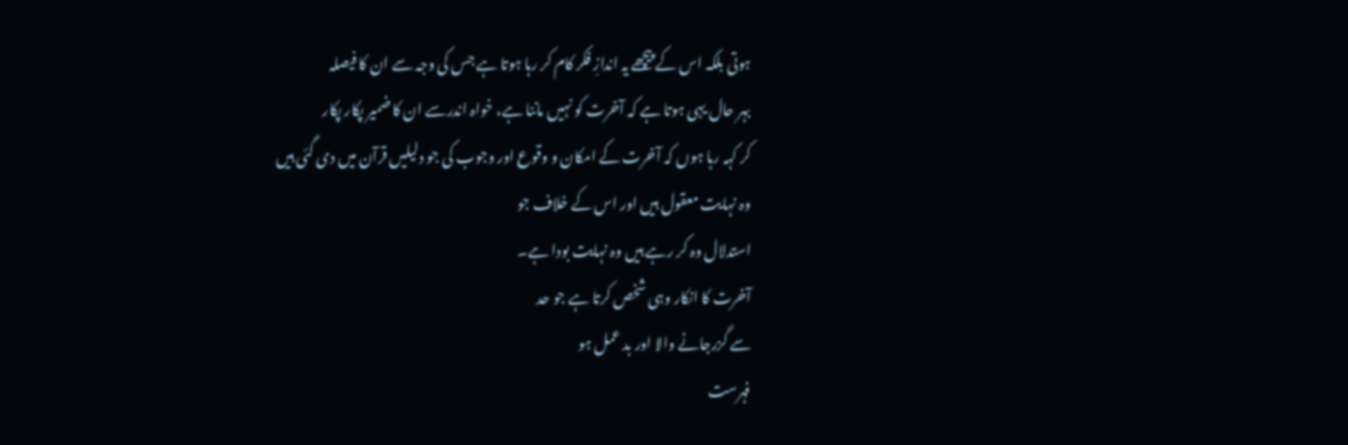ہوتی بلکہ اس کے پیچھے یہ اندازِ فکر کام کر رہا ہوتا ہے جس کی وجہ سے ان کا فیصلہ
بہر حال یہی ہوتا ہے کہ آخرت کو نہیں ماننا ہے، خواہ اندرسے ان کا ضمیر پکار پکار
کر کہہ رہا ہوں کہ آخرت کے امکان و وقوع اور وجوب کی جو دلیلیں قرآن میں دی گئی ہیں
وہ نہایت معقول ہیں اور اس کے خلاف جو
استدلال وہ کر رہے ہیں وہ نہایت بودا ہے۔
آخرت کا انکار وہی شخص کرتا ہے جو حد
سے گزرجانے والا اور بد عمل ہو
فہرست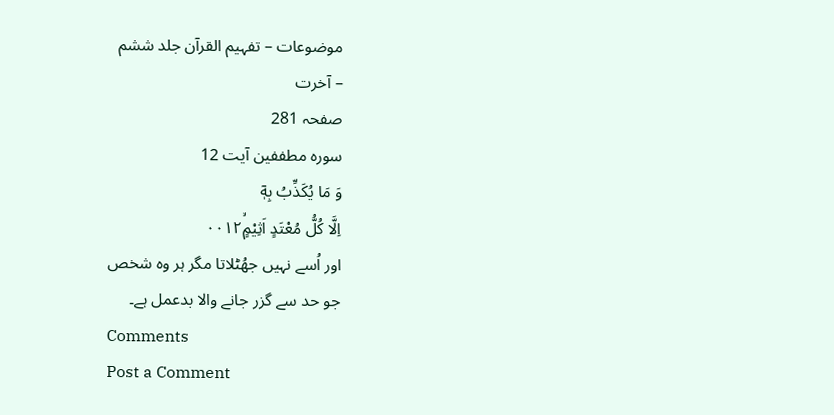موضوعات – تفہیم القرآن جلد ششم
– آخرت
صفحہ 281
سورہ مطففین آیت 12
وَ مَا يُكَذِّبُ بِهٖۤ
اِلَّا كُلُّ مُعْتَدٍ اَثِيْمٍۙ۰۰۱۲
اور اُسے نہیں جھُٹلاتا مگر ہر وہ شخص
جو حد سے گزر جانے والا بدعمل ہے۔
Comments
Post a Comment